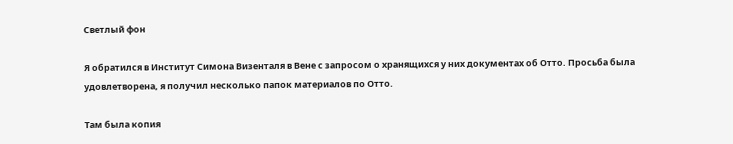Светлый фон

Я обратился в Институт Симона Визенталя в Вене с запросом о хранящихся у них документах об Отто. Просьба была удовлетворена, я получил несколько папок материалов по Отто.

Там была копия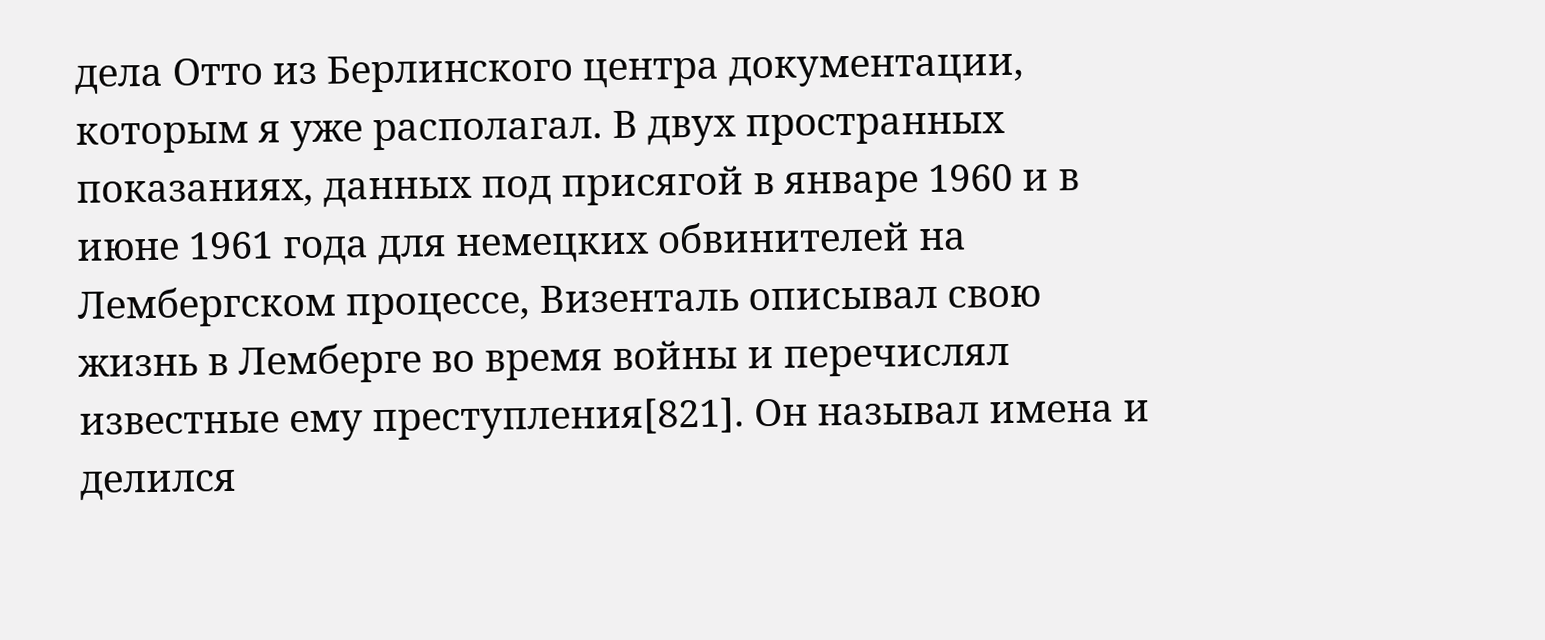дела Отто из Берлинского центра документации, которым я уже располагал. В двух пространных показаниях, данных под присягой в январе 1960 и в июне 1961 года для немецких обвинителей на Лембергском процессе, Визенталь описывал свою жизнь в Лемберге во время войны и перечислял известные ему преступления[821]. Он называл имена и делился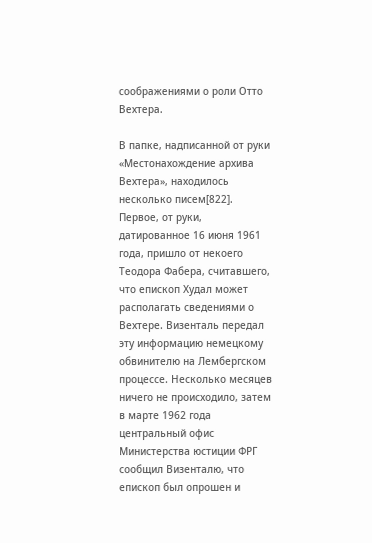соображениями о роли Отто Вехтера.

В папке, надписанной от руки «Местонахождение архива Вехтера», находилось несколько писем[822]. Первое, от руки, датированное 16 июня 1961 года, пришло от некоего Теодора Фабера, считавшего, что епископ Худал может располагать сведениями о Вехтере. Визенталь передал эту информацию немецкому обвинителю на Лембергском процессе. Несколько месяцев ничего не происходило, затем в марте 1962 года центральный офис Министерства юстиции ФРГ сообщил Визенталю, что епископ был опрошен и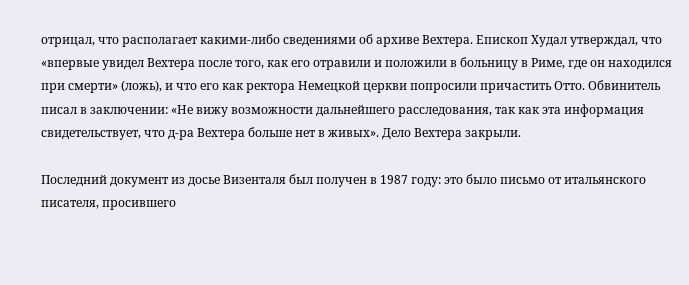отрицал, что располагает какими-либо сведениями об архиве Вехтера. Епископ Худал утверждал, что «впервые увидел Вехтера после того, как его отравили и положили в больницу в Риме, где он находился при смерти» (ложь), и что его как ректора Немецкой церкви попросили причастить Отто. Обвинитель писал в заключении: «Не вижу возможности дальнейшего расследования, так как эта информация свидетельствует, что д-ра Вехтера больше нет в живых». Дело Вехтера закрыли.

Последний документ из досье Визенталя был получен в 1987 году: это было письмо от итальянского писателя, просившего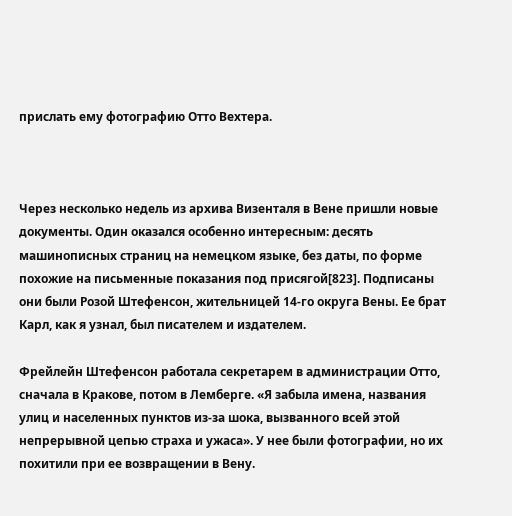прислать ему фотографию Отто Вехтера.



Через несколько недель из архива Визенталя в Вене пришли новые документы. Один оказался особенно интересным: десять машинописных страниц на немецком языке, без даты, по форме похожие на письменные показания под присягой[823]. Подписаны они были Розой Штефенсон, жительницей 14-го округа Вены. Ее брат Карл, как я узнал, был писателем и издателем.

Фрейлейн Штефенсон работала секретарем в администрации Отто, сначала в Кракове, потом в Лемберге. «Я забыла имена, названия улиц и населенных пунктов из-за шока, вызванного всей этой непрерывной цепью страха и ужаса». У нее были фотографии, но их похитили при ее возвращении в Вену.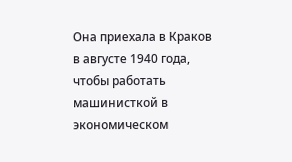Она приехала в Краков в августе 1940 года, чтобы работать машинисткой в экономическом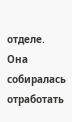отделе. Она собиралась отработать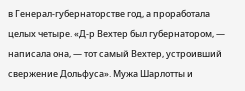в Генерал-губернаторстве год, а проработала целых четыре. «Д-р Вехтер был губернатором, — написала она, — тот самый Вехтер, устроивший свержение Дольфуса». Мужа Шарлотты и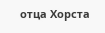отца Хорста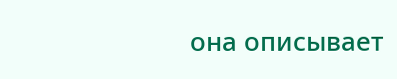она описывает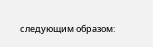следующим образом: